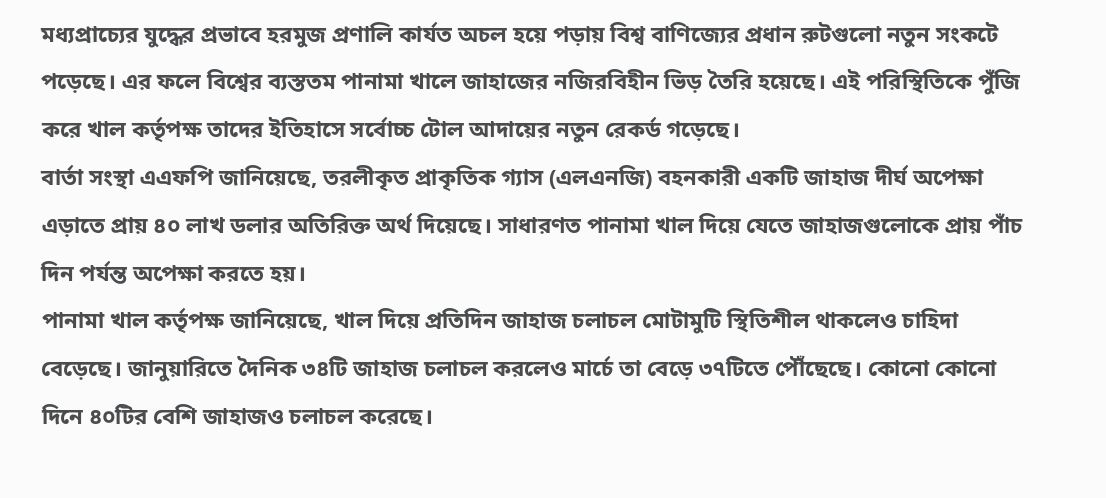মধ্যপ্রাচ্যের যুদ্ধের প্রভাবে হরমুজ প্রণালি কার্যত অচল হয়ে পড়ায় বিশ্ব বাণিজ্যের প্রধান রুটগুলো নতুন সংকটে পড়েছে। এর ফলে বিশ্বের ব্যস্ততম পানামা খালে জাহাজের নজিরবিহীন ভিড় তৈরি হয়েছে। এই পরিস্থিতিকে পুঁজি করে খাল কর্তৃপক্ষ তাদের ইতিহাসে সর্বোচ্চ টোল আদায়ের নতুন রেকর্ড গড়েছে।
বার্তা সংস্থা এএফপি জানিয়েছে, তরলীকৃত প্রাকৃতিক গ্যাস (এলএনজি) বহনকারী একটি জাহাজ দীর্ঘ অপেক্ষা এড়াতে প্রায় ৪০ লাখ ডলার অতিরিক্ত অর্থ দিয়েছে। সাধারণত পানামা খাল দিয়ে যেতে জাহাজগুলোকে প্রায় পাঁচ দিন পর্যন্ত অপেক্ষা করতে হয়।
পানামা খাল কর্তৃপক্ষ জানিয়েছে, খাল দিয়ে প্রতিদিন জাহাজ চলাচল মোটামুটি স্থিতিশীল থাকলেও চাহিদা বেড়েছে। জানুয়ারিতে দৈনিক ৩৪টি জাহাজ চলাচল করলেও মার্চে তা বেড়ে ৩৭টিতে পৌঁছেছে। কোনো কোনো দিনে ৪০টির বেশি জাহাজও চলাচল করেছে।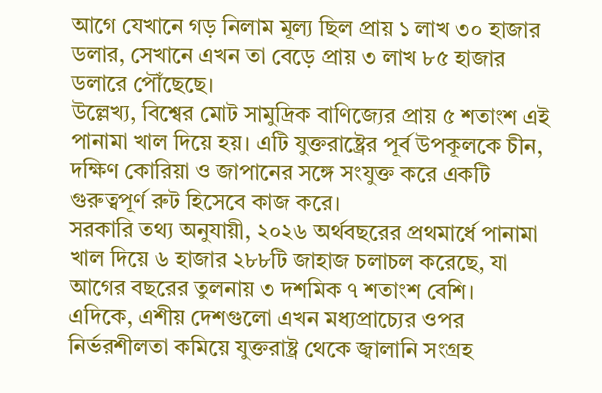আগে যেখানে গড় নিলাম মূল্য ছিল প্রায় ১ লাখ ৩০ হাজার ডলার, সেখানে এখন তা বেড়ে প্রায় ৩ লাখ ৮৫ হাজার ডলারে পৌঁছেছে।
উল্লেখ্য, বিশ্বের মোট সামুদ্রিক বাণিজ্যের প্রায় ৫ শতাংশ এই পানামা খাল দিয়ে হয়। এটি যুক্তরাষ্ট্রের পূর্ব উপকূলকে চীন, দক্ষিণ কোরিয়া ও জাপানের সঙ্গে সংযুক্ত করে একটি গুরুত্বপূর্ণ রুট হিসেবে কাজ করে।
সরকারি তথ্য অনুযায়ী, ২০২৬ অর্থবছরের প্রথমার্ধে পানামা খাল দিয়ে ৬ হাজার ২৮৮টি জাহাজ চলাচল করেছে, যা আগের বছরের তুলনায় ৩ দশমিক ৭ শতাংশ বেশি।
এদিকে, এশীয় দেশগুলো এখন মধ্যপ্রাচ্যের ওপর নির্ভরশীলতা কমিয়ে যুক্তরাষ্ট্র থেকে জ্বালানি সংগ্রহ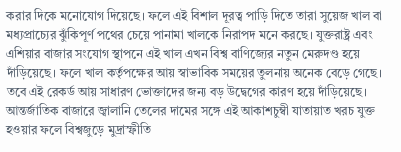করার দিকে মনোযোগ দিয়েছে। ফলে এই বিশাল দূরত্ব পাড়ি দিতে তারা সুয়েজ খাল বা মধ্যপ্রাচ্যের ঝুঁকিপূর্ণ পথের চেয়ে পানামা খালকে নিরাপদ মনে করছে। যুক্তরাষ্ট্র এবং এশিয়ার বাজার সংযোগ স্থাপনে এই খাল এখন বিশ্ব বাণিজ্যের নতুন মেরুদণ্ড হয়ে দাঁড়িয়েছে। ফলে খাল কর্তৃপক্ষের আয় স্বাভাবিক সময়ের তুলনায় অনেক বেড়ে গেছে। তবে এই রেকর্ড আয় সাধারণ ভোক্তাদের জন্য বড় উদ্বেগের কারণ হয়ে দাঁড়িয়েছে।
আন্তর্জাতিক বাজারে জ্বালানি তেলের দামের সঙ্গে এই আকাশচুম্বী যাতায়াত খরচ যুক্ত হওয়ার ফলে বিশ্বজুড়ে মুদ্রাস্ফীতি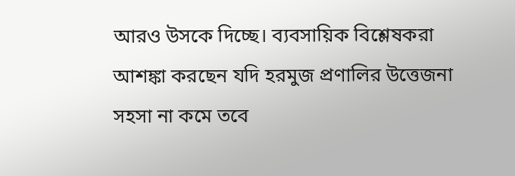আরও উসকে দিচ্ছে। ব্যবসায়িক বিশ্লেষকরা আশঙ্কা করছেন যদি হরমুজ প্রণালির উত্তেজনা সহসা না কমে তবে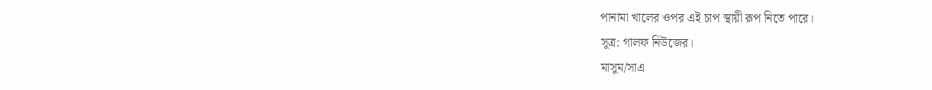পানামা খালের ওপর এই চাপ স্থায়ী রূপ নিতে পারে।
সূত্র: গালফ নিউজের।
মাসুম/সাএ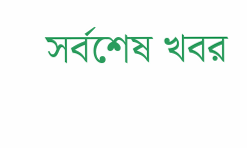সর্বশেষ খবর